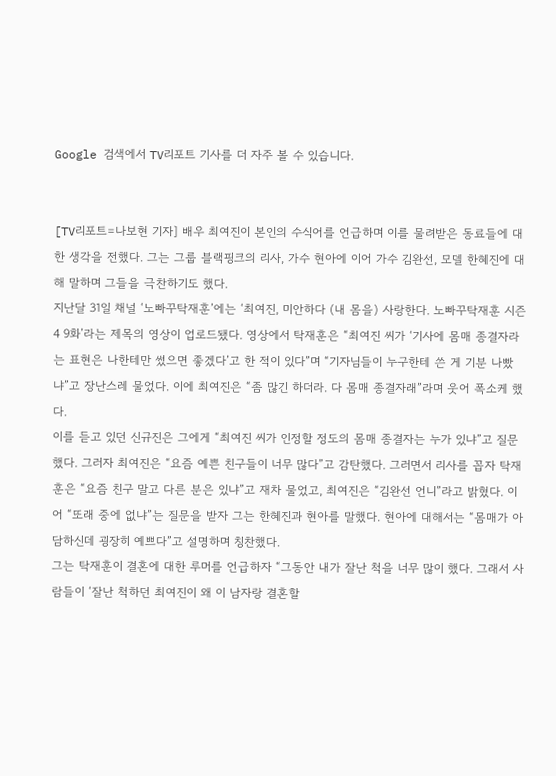Google 검색에서 TV리포트 기사를 더 자주 볼 수 있습니다.


[TV리포트=나보현 기자] 배우 최여진이 본인의 수식어를 언급하며 이를 물려받은 동료들에 대한 생각을 전했다. 그는 그룹 블랙핑크의 리사, 가수 현아에 이어 가수 김완선, 모델 한혜진에 대해 말하며 그들을 극찬하기도 했다.
지난달 31일 채널 ‘노빠꾸탁재훈’에는 ‘최여진, 미안하다 (내 몸을) 사랑한다. 노빠꾸탁재훈 시즌4 9화’라는 제목의 영상이 업로드됐다. 영상에서 탁재훈은 “최여진 씨가 ‘기사에 몸매 종결자라는 표현은 나한테만 썼으면 좋겠다’고 한 적이 있다”며 “기자님들이 누구한테 쓴 게 기분 나빴냐”고 장난스레 물었다. 이에 최여진은 “좀 많긴 하더라. 다 몸매 종결자래”라며 웃어 폭소케 했다.
이를 듣고 있던 신규진은 그에게 “최여진 씨가 인정할 정도의 몸매 종결자는 누가 있냐”고 질문했다. 그러자 최여진은 “요즘 예쁜 친구들이 너무 많다”고 감탄했다. 그러면서 리사를 꼽자 탁재훈은 “요즘 친구 말고 다른 분은 있냐”고 재차 물었고, 최여진은 “김완선 언니”라고 밝혔다. 이어 “또래 중에 없냐”는 질문을 받자 그는 한혜진과 현아를 말했다. 현아에 대해서는 “몸매가 아담하신데 굉장히 예쁘다”고 설명하며 칭찬했다.
그는 탁재훈이 결혼에 대한 루머를 언급하자 “그동안 내가 잘난 척을 너무 많이 했다. 그래서 사람들이 ‘잘난 척하던 최여진이 왜 이 남자랑 결혼할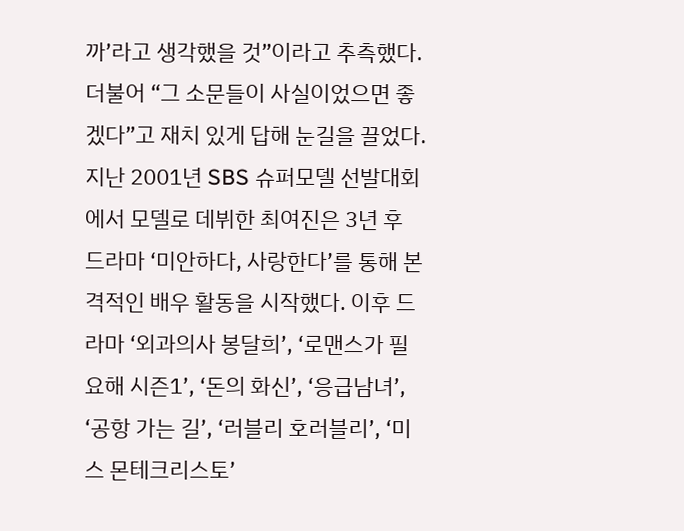까’라고 생각했을 것”이라고 추측했다. 더불어 “그 소문들이 사실이었으면 좋겠다”고 재치 있게 답해 눈길을 끌었다.
지난 2001년 SBS 슈퍼모델 선발대회에서 모델로 데뷔한 최여진은 3년 후 드라마 ‘미안하다, 사랑한다’를 통해 본격적인 배우 활동을 시작했다. 이후 드라마 ‘외과의사 봉달희’, ‘로맨스가 필요해 시즌1’, ‘돈의 화신’, ‘응급남녀’, ‘공항 가는 길’, ‘러블리 호러블리’, ‘미스 몬테크리스토’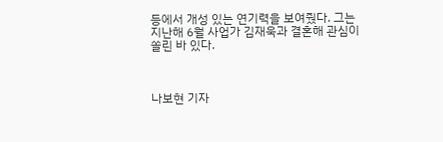등에서 개성 있는 연기력을 보여줬다. 그는 지난해 6월 사업가 김재욱과 결혼해 관심이 쏠린 바 있다.



나보현 기자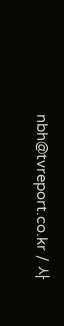nbh@tvreport.co.kr / 사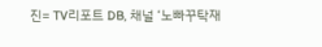진= TV리포트 DB, 채널 ‘노빠꾸탁재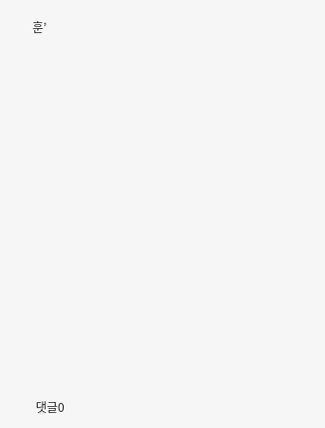훈’


















댓글0